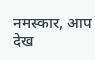नमस्कार, आप देख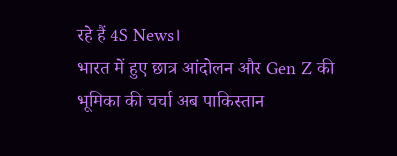रहे हैं 4S News।
भारत में हुए छात्र आंदोलन और Gen Z की भूमिका की चर्चा अब पाकिस्तान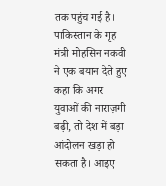तक पहुंच गई है। पाकिस्तान के गृह मंत्री मोहसिन नकवी ने एक बयान देते हुए कहा कि अगर युवाओं की नाराज़गी बढ़ी, तो देश में बड़ा आंदोलन खड़ा हो सकता है। आइए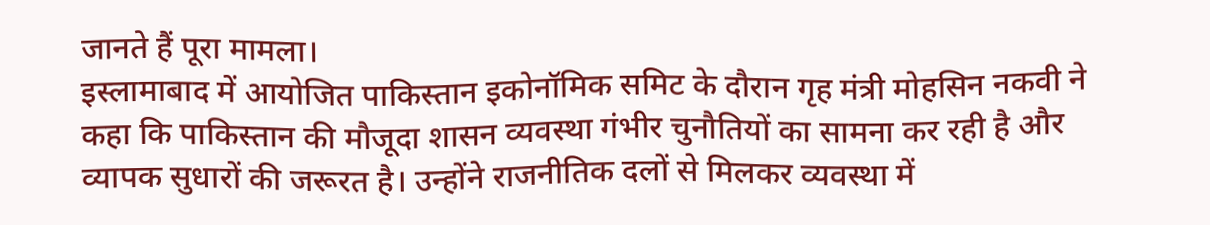जानते हैं पूरा मामला।
इस्लामाबाद में आयोजित पाकिस्तान इकोनॉमिक समिट के दौरान गृह मंत्री मोहसिन नकवी ने कहा कि पाकिस्तान की मौजूदा शासन व्यवस्था गंभीर चुनौतियों का सामना कर रही है और व्यापक सुधारों की जरूरत है। उन्होंने राजनीतिक दलों से मिलकर व्यवस्था में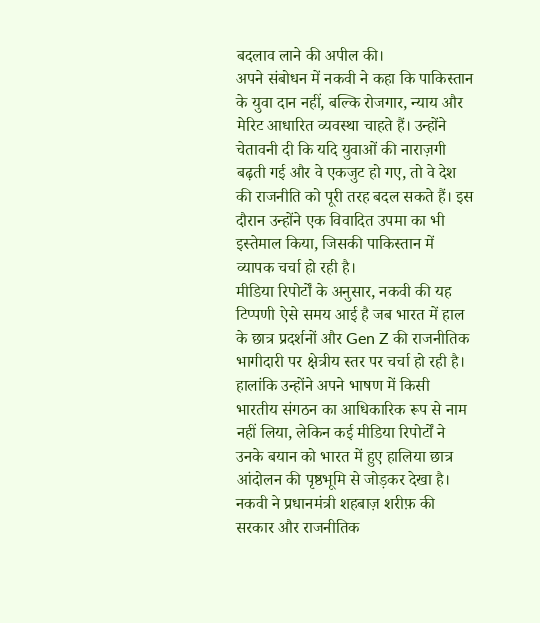बदलाव लाने की अपील की।
अपने संबोधन में नकवी ने कहा कि पाकिस्तान के युवा दान नहीं, बल्कि रोजगार, न्याय और मेरिट आधारित व्यवस्था चाहते हैं। उन्होंने चेतावनी दी कि यदि युवाओं की नाराज़गी बढ़ती गई और वे एकजुट हो गए, तो वे देश की राजनीति को पूरी तरह बदल सकते हैं। इस दौरान उन्होंने एक विवादित उपमा का भी इस्तेमाल किया, जिसकी पाकिस्तान में व्यापक चर्चा हो रही है।
मीडिया रिपोर्टों के अनुसार, नकवी की यह टिप्पणी ऐसे समय आई है जब भारत में हाल के छात्र प्रदर्शनों और Gen Z की राजनीतिक भागीदारी पर क्षेत्रीय स्तर पर चर्चा हो रही है। हालांकि उन्होंने अपने भाषण में किसी भारतीय संगठन का आधिकारिक रूप से नाम नहीं लिया, लेकिन कई मीडिया रिपोर्टों ने उनके बयान को भारत में हुए हालिया छात्र आंदोलन की पृष्ठभूमि से जोड़कर देखा है।
नकवी ने प्रधानमंत्री शहबाज़ शरीफ़ की सरकार और राजनीतिक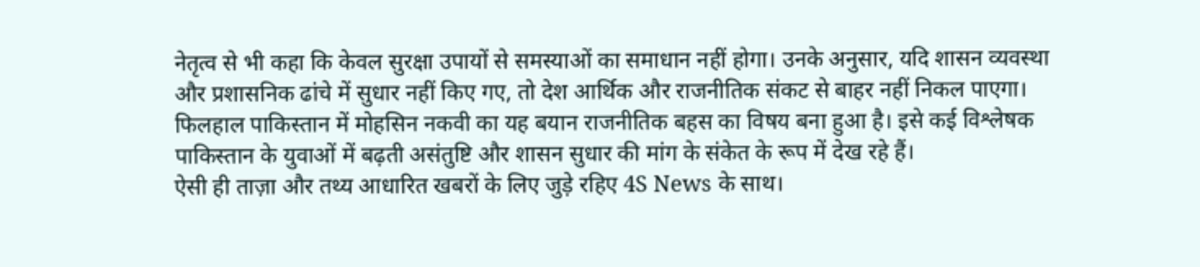नेतृत्व से भी कहा कि केवल सुरक्षा उपायों से समस्याओं का समाधान नहीं होगा। उनके अनुसार, यदि शासन व्यवस्था और प्रशासनिक ढांचे में सुधार नहीं किए गए, तो देश आर्थिक और राजनीतिक संकट से बाहर नहीं निकल पाएगा।
फिलहाल पाकिस्तान में मोहसिन नकवी का यह बयान राजनीतिक बहस का विषय बना हुआ है। इसे कई विश्लेषक पाकिस्तान के युवाओं में बढ़ती असंतुष्टि और शासन सुधार की मांग के संकेत के रूप में देख रहे हैं।
ऐसी ही ताज़ा और तथ्य आधारित खबरों के लिए जुड़े रहिए 4S News के साथ।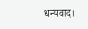धन्यवाद।